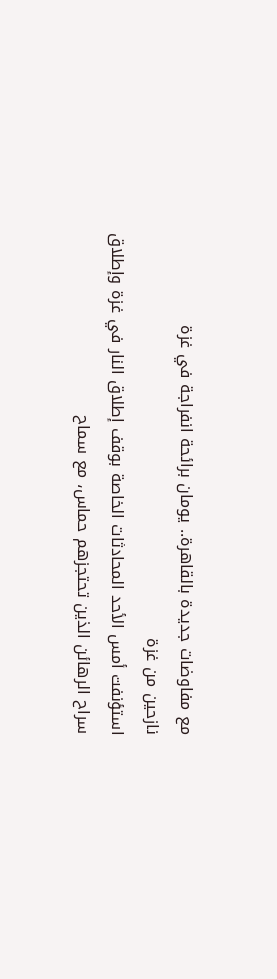مع مفاوضات جديدة بالقاهرة.. يومان برائحة انفراجة في غزة
نازحين من غزة
استؤنفت أمس الأحد المحادثات الخاصة بوقف إطلاق النار في غزة وإطلاق سراح الرهائن الذين تحتجزهم حماس، مع سماح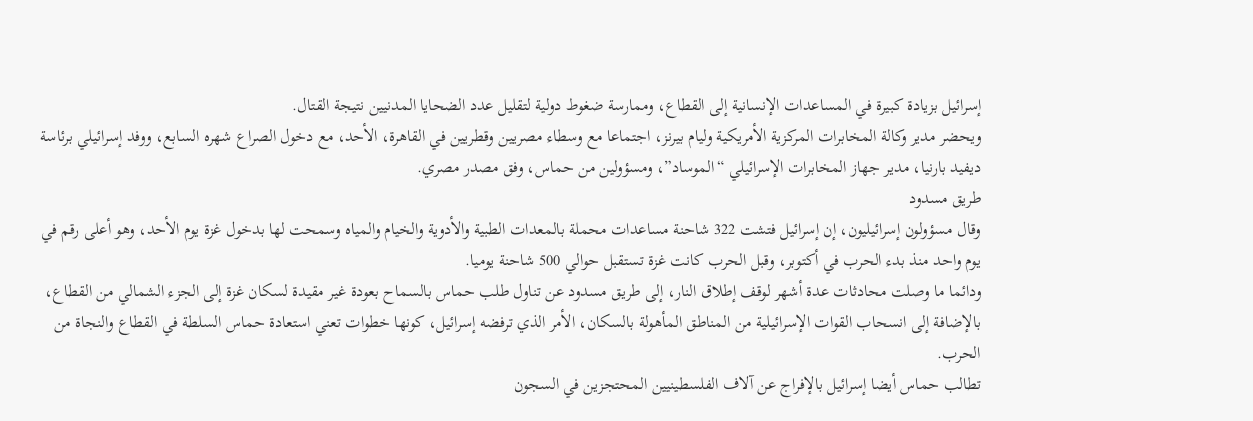إسرائيل بزيادة كبيرة في المساعدات الإنسانية إلى القطاع، وممارسة ضغوط دولية لتقليل عدد الضحايا المدنيين نتيجة القتال.
ويحضر مدير وكالة المخابرات المركزية الأمريكية وليام بيرنز، اجتماعا مع وسطاء مصريين وقطريين في القاهرة، الأحد، مع دخول الصراع شهره السابع، ووفد إسرائيلي برئاسة ديفيد بارنيا، مدير جهاز المخابرات الإسرائيلي “الموساد”، ومسؤولين من حماس، وفق مصدر مصري.
طريق مسدود
وقال مسؤولون إسرائيليون، إن إسرائيل فتشت 322 شاحنة مساعدات محملة بالمعدات الطبية والأدوية والخيام والمياه وسمحت لها بدخول غزة يوم الأحد، وهو أعلى رقم في يوم واحد منذ بدء الحرب في أكتوبر، وقبل الحرب كانت غزة تستقبل حوالي 500 شاحنة يوميا.
ودائما ما وصلت محادثات عدة أشهر لوقف إطلاق النار، إلى طريق مسدود عن تناول طلب حماس بالسماح بعودة غير مقيدة لسكان غزة إلى الجزء الشمالي من القطاع، بالإضافة إلى انسحاب القوات الإسرائيلية من المناطق المأهولة بالسكان، الأمر الذي ترفضه إسرائيل، كونها خطوات تعني استعادة حماس السلطة في القطاع والنجاة من الحرب.
تطالب حماس أيضا إسرائيل بالإفراج عن آلاف الفلسطينيين المحتجزين في السجون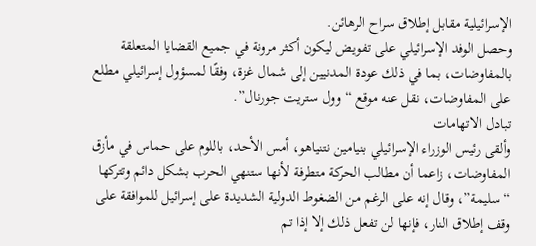الإسرائيلية مقابل إطلاق سراح الرهائن.
وحصل الوفد الإسرائيلي على تفويض ليكون أكثر مرونة في جميع القضايا المتعلقة بالمفاوضات، بما في ذلك عودة المدنيين إلى شمال غزة، وفقًا لمسؤول إسرائيلي مطلع على المفاوضات، نقل عنه موقع “وول ستريت جورنال”.
تبادل الاتهامات
وألقى رئيس الوزراء الإسرائيلي بنيامين نتنياهو، أمس الأحد، باللوم على حماس في مأزق المفاوضات، زاعما أن مطالب الحركة متطرفة لأنها ستنهي الحرب بشكل دائم وتتركها “سليمة”، وقال إنه على الرغم من الضغوط الدولية الشديدة على إسرائيل للموافقة على وقف إطلاق النار، فإنها لن تفعل ذلك إلا إذا تم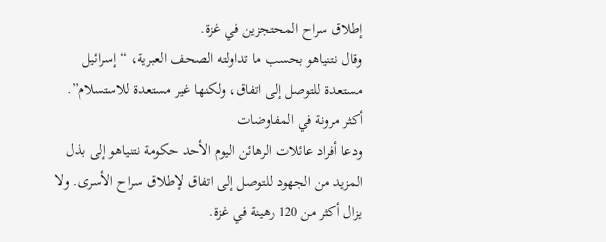إطلاق سراح المحتجزين في غزة.
وقال نتنياهو بحسب ما تداولته الصحف العبرية، “إسرائيل مستعدة للتوصل إلى اتفاق، ولكنها غير مستعدة للاستسلام”.
أكثر مرونة في المفاوضات
ودعا أفراد عائلات الرهائن اليوم الأحد حكومة نتنياهو إلى بذل المزيد من الجهود للتوصل إلى اتفاق لإطلاق سراح الأسرى. ولا يزال أكثر من 120 رهينة في غزة.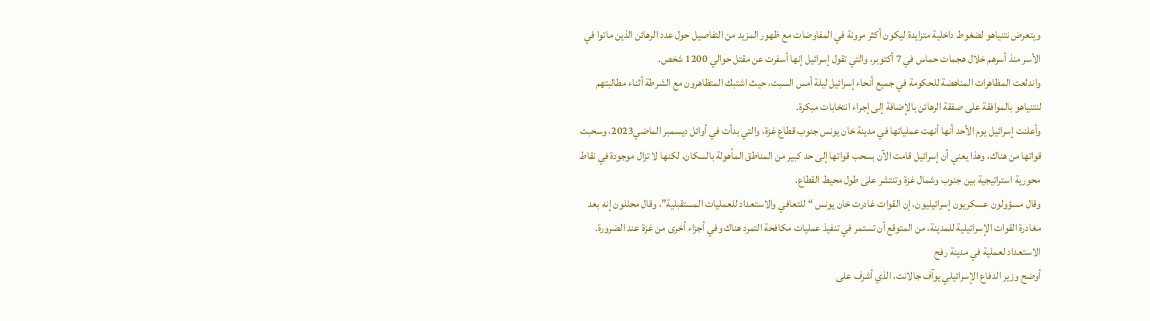ويتعرض نتنياهو لضغوط داخلية متزايدة ليكون أكثر مرونة في المفاوضات مع ظهور المزيد من التفاصيل حول عدد الرهائن الذين ماتوا في الأسر منذ أسرهم خلال هجمات حماس في 7 أكتوبر، والتي تقول إسرائيل إنها أسفرت عن مقتل حوالي 1200 شخص.
واندلعت المظاهرات المناهضة للحكومة في جميع أنحاء إسرائيل ليلة أمس السبت، حيث اشتبك المتظاهرون مع الشرطة أثناء مطالبتهم لنتنياهو بالموافقة على صفقة الرهائن بالإضافة إلى إجراء انتخابات مبكرة.
وأعلنت إسرائيل يوم الأحد أنها أنهت عملياتها في مدينة خان يونس جنوب قطاع غزة، والتي بدأت في أوائل ديسمبر الماضي2023، وسحبت قواتها من هناك، وهذا يعني أن إسرائيل قامت الآن بسحب قواتها إلى حد كبير من المناطق المأهولة بالسكان، لكنها لا تزال موجودة في نقاط محورية استراتيجية بين جنوب وشمال غزة وتنتشر على طول محيط القطاع.
وقال مسؤولون عسكريون إسرائيليون، إن القوات غادرت خان يونس “للتعافي والاستعداد للعمليات المستقبلية”، وقال محللون إنه بعد مغادرة القوات الإسرائيلية للمدينة، من المتوقع أن تستمر في تنفيذ عمليات مكافحة التمرد هناك وفي أجزاء أخرى من غزة عند الضرورة.
الاستعداد لعملية في مدينة رفح
أوضح وزير الدفاع الإسرائيلي يوآف جالانت، الذي أشرف على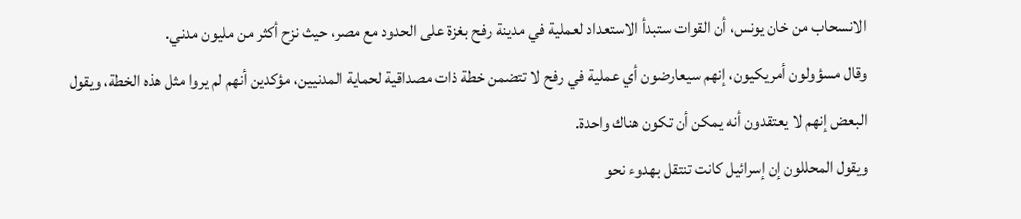الانسحاب من خان يونس، أن القوات ستبدأ الاستعداد لعملية في مدينة رفح بغزة على الحدود مع مصر، حيث نزح أكثر من مليون مدني.
وقال مسؤولون أمريكيون، إنهم سيعارضون أي عملية في رفح لا تتضمن خطة ذات مصداقية لحماية المدنيين، مؤكدين أنهم لم يروا مثل هذه الخطة، ويقول البعض إنهم لا يعتقدون أنه يمكن أن تكون هناك واحدة.
ويقول المحللون إن إسرائيل كانت تنتقل بهدوء نحو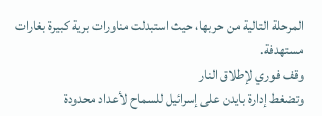المرحلة التالية من حربها، حيث استبدلت مناورات برية كبيرة بغارات مستهدفة.
وقف فوري لإطلاق النار
وتضغط إدارة بايدن على إسرائيل للسماح لأعداد محدودة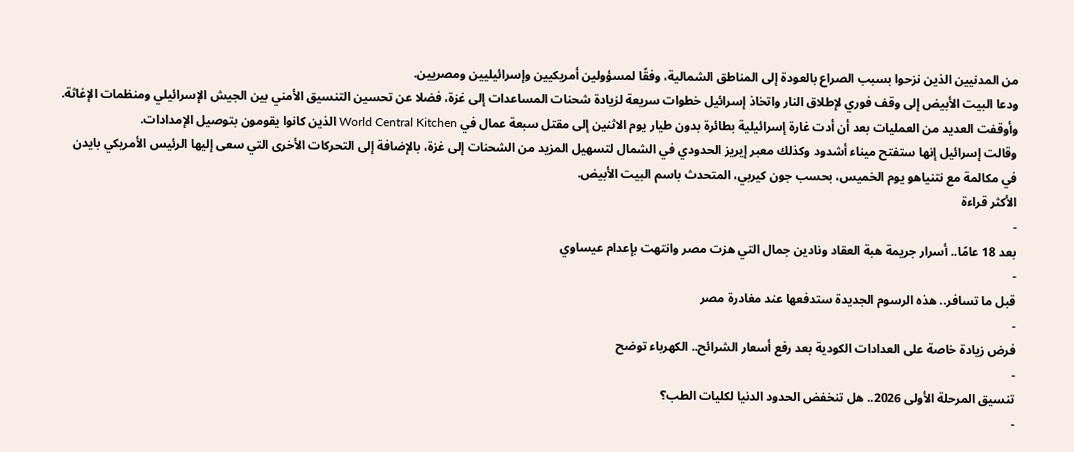من المدنيين الذين نزحوا بسبب الصراع بالعودة إلى المناطق الشمالية، وفقًا لمسؤولين أمريكيين وإسرائيليين ومصريين.
ودعا البيت الأبيض إلى وقف فوري لإطلاق النار واتخاذ إسرائيل خطوات سريعة لزيادة شحنات المساعدات إلى غزة، فضلا عن تحسين التنسيق الأمني بين الجيش الإسرائيلي ومنظمات الإغاثة.
وأوقفت العديد من العمليات بعد أن أدت غارة إسرائيلية بطائرة بدون طيار يوم الاثنين إلى مقتل سبعة عمال في World Central Kitchen الذين كانوا يقومون بتوصيل الإمدادات.
وقالت إسرائيل إنها ستفتح ميناء أشدود وكذلك معبر إيريز الحدودي في الشمال لتسهيل المزيد من الشحنات إلى غزة، بالإضافة إلى التحركات الأخرى التي سعى إليها الرئيس الأمريكي بايدن في مكالمة مع نتنياهو يوم الخميس، بحسب جون كيربي، المتحدث باسم البيت الأبيض.
الأكثر قراءة
-
بعد 18 عامًا.. أسرار جريمة هبة العقاد ونادين جمال التي هزت مصر وانتهت بإعدام عيساوي
-
قبل ما تسافر.. هذه الرسوم الجديدة ستدفعها عند مغادرة مصر
-
فرض زيادة خاصة على العدادات الكودية بعد رفع أسعار الشرائح.. الكهرباء توضح
-
تنسيق المرحلة الأولى 2026.. هل تنخفض الحدود الدنيا لكليات الطب؟
-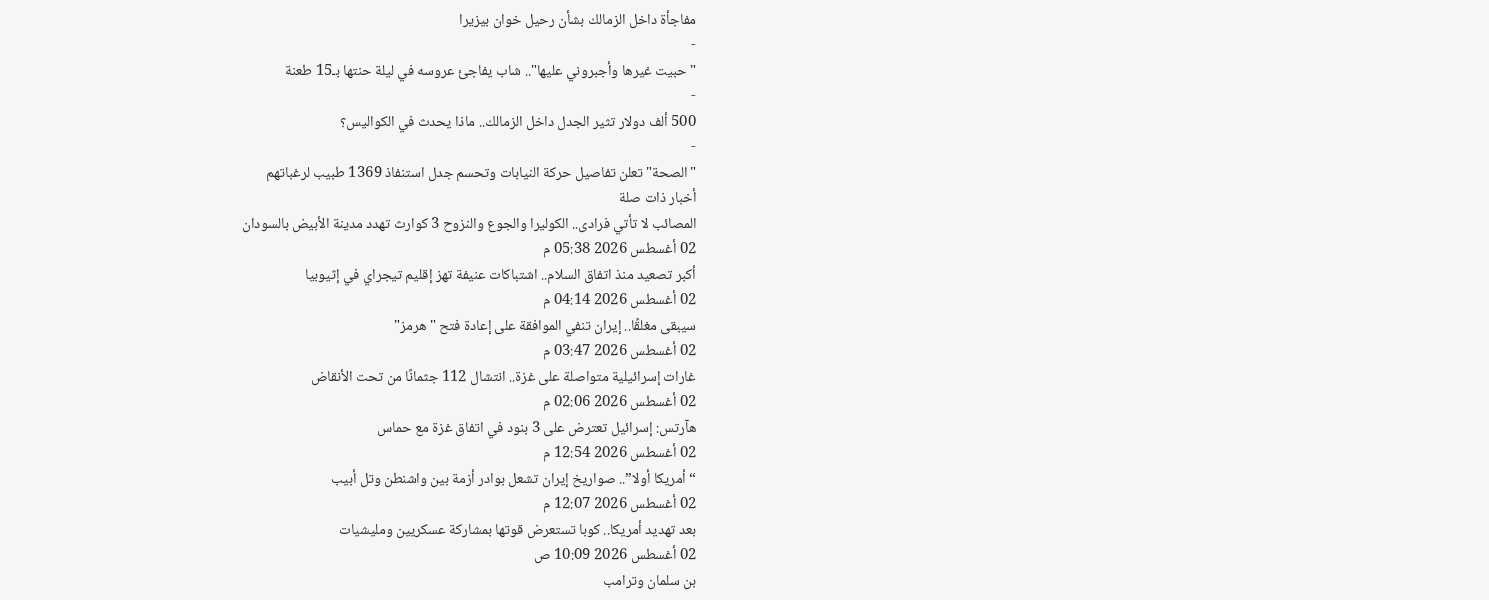مفاجأة داخل الزمالك بشأن رحيل خوان بيزيرا
-
"حبيت غيرها وأجبروني عليها".. شاب يفاجئ عروسه في ليلة حنتها بـ15 طعنة
-
500 ألف دولار تثير الجدل داخل الزمالك.. ماذا يحدث في الكواليس؟
-
"الصحة" تعلن تفاصيل حركة النيابات وتحسم جدل استنفاذ 1369 طبيب لرغباتهم
أخبار ذات صلة
المصائب لا تأتي فرادى.. الكوليرا والجوع والنزوح 3 كوارث تهدد مدينة الأبيض بالسودان
02 أغسطس 2026 05:38 م
أكبر تصعيد منذ اتفاق السلام.. اشتباكات عنيفة تهز إقليم تيجراي في إثيوبيا
02 أغسطس 2026 04:14 م
سيبقى مغلقًا.. إيران تنفي الموافقة على إعادة فتح "هرمز"
02 أغسطس 2026 03:47 م
غارات إسرائيلية متواصلة على غزة.. انتشال 112 جثمانًا من تحت الأنقاض
02 أغسطس 2026 02:06 م
هآرتس: إسرائيل تعترض على 3 بنود في اتفاق غزة مع حماس
02 أغسطس 2026 12:54 م
“أمريكا أولا”.. صواريخ إيران تشعل بوادر أزمة بين واشنطن وتل أبيب
02 أغسطس 2026 12:07 م
بعد تهديد أمريكا.. كوبا تستعرض قوتها بمشاركة عسكريين ومليشيات
02 أغسطس 2026 10:09 ص
بن سلمان وترامب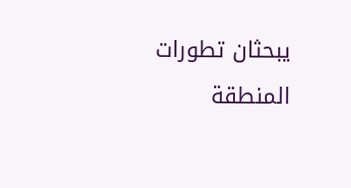يبحثان تطورات المنطقة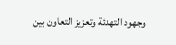وجهود التهدئة وتعزيز التعاون بين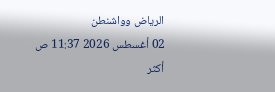الرياض وواشنطن
02 أغسطس 2026 11:37 ص
أكثر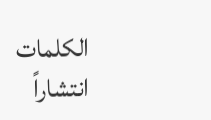الكلمات انتشاراً